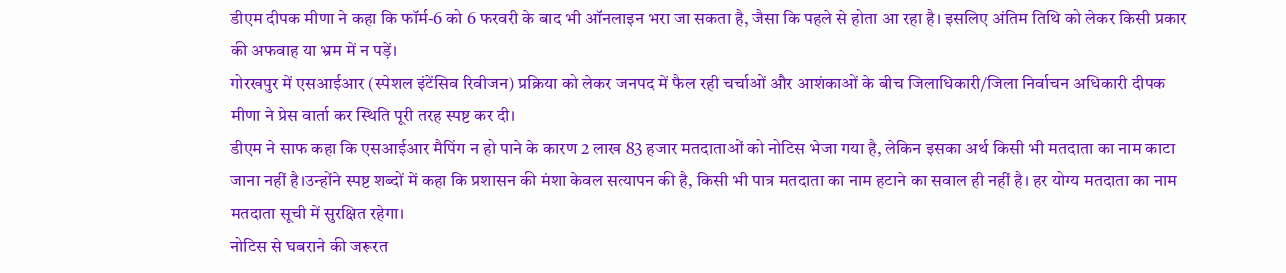डीएम दीपक मीणा ने कहा कि फॉर्म-6 को 6 फरवरी के बाद भी ऑनलाइन भरा जा सकता है, जैसा कि पहले से होता आ रहा है। इसलिए अंतिम तिथि को लेकर किसी प्रकार की अफवाह या भ्रम में न पड़ें।
गोरखपुर में एसआईआर (स्पेशल इंटेंसिव रिवीजन) प्रक्रिया को लेकर जनपद में फैल रही चर्चाओं और आशंकाओं के बीच जिलाधिकारी/जिला निर्वाचन अधिकारी दीपक मीणा ने प्रेस वार्ता कर स्थिति पूरी तरह स्पष्ट कर दी।
डीएम ने साफ कहा कि एसआईआर मैपिंग न हो पाने के कारण 2 लाख 83 हजार मतदाताओं को नोटिस भेजा गया है, लेकिन इसका अर्थ किसी भी मतदाता का नाम काटा जाना नहीं है।उन्होंने स्पष्ट शब्दों में कहा कि प्रशासन की मंशा केवल सत्यापन की है, किसी भी पात्र मतदाता का नाम हटाने का सवाल ही नहीं है। हर योग्य मतदाता का नाम मतदाता सूची में सुरक्षित रहेगा।
नोटिस से घबराने की जरूरत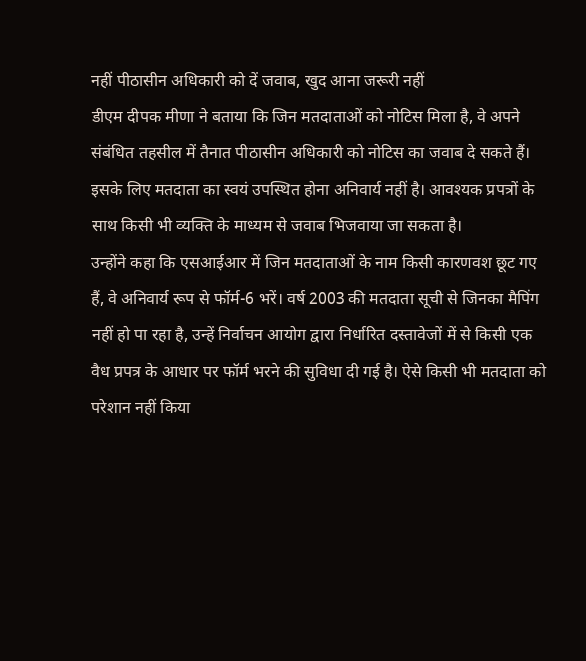नहीं पीठासीन अधिकारी को दें जवाब, खुद आना जरूरी नहीं
डीएम दीपक मीणा ने बताया कि जिन मतदाताओं को नोटिस मिला है, वे अपने संबंधित तहसील में तैनात पीठासीन अधिकारी को नोटिस का जवाब दे सकते हैं। इसके लिए मतदाता का स्वयं उपस्थित होना अनिवार्य नहीं है। आवश्यक प्रपत्रों के साथ किसी भी व्यक्ति के माध्यम से जवाब भिजवाया जा सकता है।
उन्होंने कहा कि एसआईआर में जिन मतदाताओं के नाम किसी कारणवश छूट गए हैं, वे अनिवार्य रूप से फॉर्म-6 भरें। वर्ष 2003 की मतदाता सूची से जिनका मैपिंग नहीं हो पा रहा है, उन्हें निर्वाचन आयोग द्वारा निर्धारित दस्तावेजों में से किसी एक वैध प्रपत्र के आधार पर फॉर्म भरने की सुविधा दी गई है। ऐसे किसी भी मतदाता को परेशान नहीं किया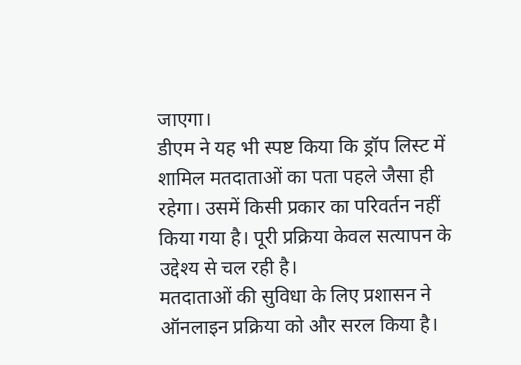जाएगा।
डीएम ने यह भी स्पष्ट किया कि ड्रॉप लिस्ट में शामिल मतदाताओं का पता पहले जैसा ही रहेगा। उसमें किसी प्रकार का परिवर्तन नहीं किया गया है। पूरी प्रक्रिया केवल सत्यापन के उद्देश्य से चल रही है।
मतदाताओं की सुविधा के लिए प्रशासन ने ऑनलाइन प्रक्रिया को और सरल किया है।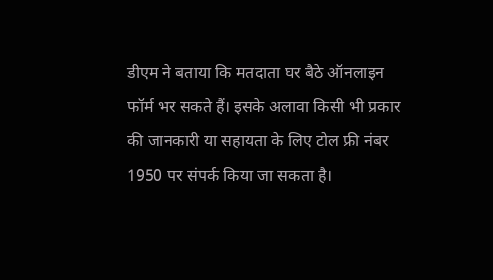डीएम ने बताया कि मतदाता घर बैठे ऑनलाइन फॉर्म भर सकते हैं। इसके अलावा किसी भी प्रकार की जानकारी या सहायता के लिए टोल फ्री नंबर 1950 पर संपर्क किया जा सकता है।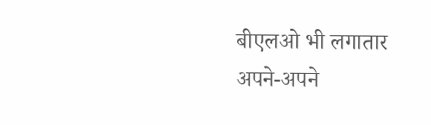बीएलओ भी लगातार अपने-अपने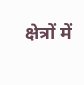क्षेत्रों में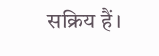सक्रिय हैं।